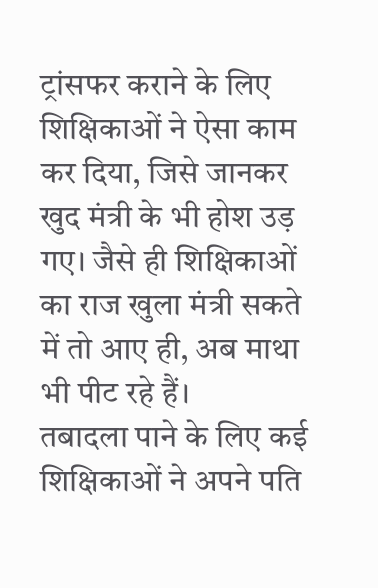ट्रांसफर कराने के लिए शिक्षिकाओं ने ऐसा काम कर दिया, जिसे जानकर खुद मंत्री के भी होश उड़ गए। जैसे ही शिक्षिकाओं का राज खुला मंत्री सकते में तो आए ही, अब माथा भी पीट रहे हैं।
तबादला पाने के लिए कई शिक्षिकाओं ने अपने पति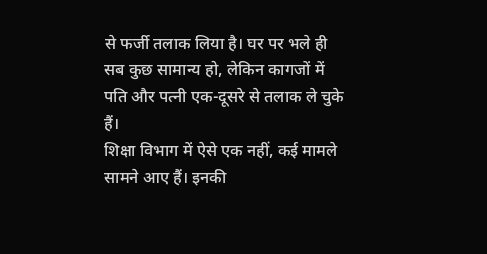से फर्जी तलाक लिया है। घर पर भले ही सब कुछ सामान्य हो, लेकिन कागजों में पति और पत्नी एक-दूसरे से तलाक ले चुके हैं।
शिक्षा विभाग में ऐसे एक नहीं, कई मामले सामने आए हैं। इनकी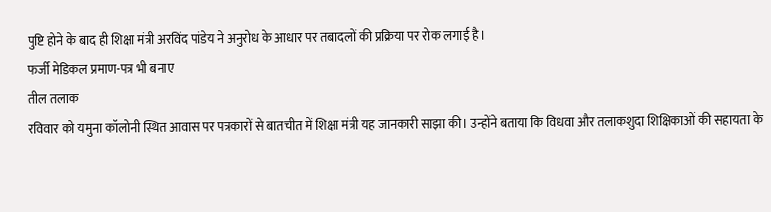पुष्टि होने के बाद ही शिक्षा मंत्री अरविंद पांडेय ने अनुरोध के आधार पर तबादलों की प्रक्रिया पर रोक लगाई है।
फर्जी मेडिकल प्रमाण-पत्र भी बनाए
तील तलाक
रविवार को यमुना कॉलोनी स्थित आवास पर पत्रकारों से बातचीत में शिक्षा मंत्री यह जानकारी साझा की। उन्होंने बताया कि विधवा और तलाकशुदा शिक्षिकाओं की सहायता के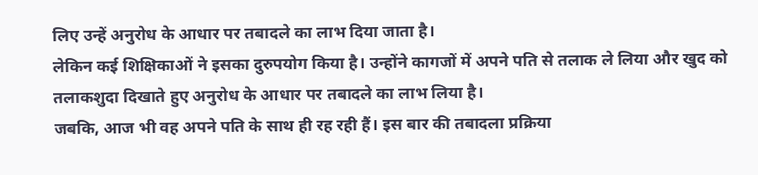लिए उन्हें अनुरोध के आधार पर तबादले का लाभ दिया जाता है।
लेकिन कई शिक्षिकाओं ने इसका दुरुपयोग किया है। उन्होंने कागजों में अपने पति से तलाक ले लिया और खुद को तलाकशुदा दिखाते हुए अनुरोध के आधार पर तबादले का लाभ लिया है।
जबकि, आज भी वह अपने पति के साथ ही रह रही हैं। इस बार की तबादला प्रक्रिया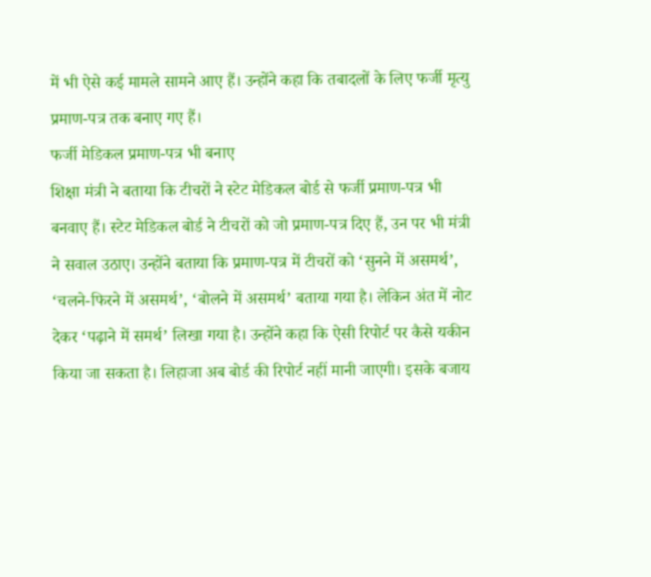में भी ऐसे कई मामले सामने आए हैं। उन्होंने कहा कि तबादलों के लिए फर्जी मृत्यु प्रमाण-पत्र तक बनाए गए हैं।
फर्जी मेडिकल प्रमाण-पत्र भी बनाए
शिक्षा मंत्री ने बताया कि टीचरों ने स्टेट मेडिकल बोर्ड से फर्जी प्रमाण-पत्र भी बनवाए हैं। स्टेट मेडिकल बोर्ड ने टीचरों को जो प्रमाण-पत्र दिए हैं, उन पर भी मंत्री ने सवाल उठाए। उन्होंने बताया कि प्रमाण-पत्र में टीचरों को ‘सुनने में असमर्थ’, ‘चलने-फिरने में असमर्थ’, ‘बोलने में असमर्थ’ बताया गया है। लेकिन अंत में नोट देकर ‘पढ़ाने में समर्थ’ लिखा गया है। उन्होंने कहा कि ऐसी रिपोर्ट पर कैसे यकीन किया जा सकता है। लिहाजा अब बोर्ड की रिपोर्ट नहीं मानी जाएगी। इसके बजाय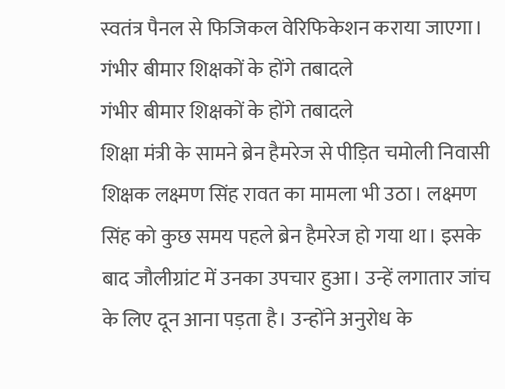स्वतंत्र पैनल से फिजिकल वेरिफिकेशन कराया जाएगा।
गंभीर बीमार शिक्षकों के होंगे तबादले
गंभीर बीमार शिक्षकों के होंगे तबादले
शिक्षा मंत्री के सामने ब्रेन हैमरेज से पीड़ित चमोली निवासी शिक्षक लक्ष्मण सिंह रावत का मामला भी उठा। लक्ष्मण सिंह को कुछ समय पहले ब्रेन हैमरेज हो गया था। इसके बाद जौलीग्रांट में उनका उपचार हुआ। उन्हें लगातार जांच के लिए दून आना पड़ता है। उन्होंने अनुरोध के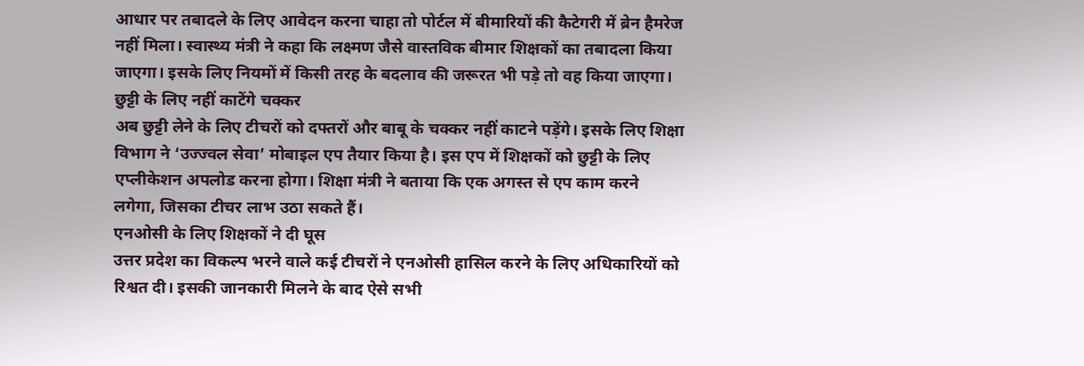आधार पर तबादले के लिए आवेदन करना चाहा तो पोर्टल में बीमारियों की कैटेगरी में ब्रेन हैमरेज नहीं मिला। स्वास्थ्य मंत्री ने कहा कि लक्ष्मण जैसे वास्तविक बीमार शिक्षकों का तबादला किया जाएगा। इसके लिए नियमों में किसी तरह के बदलाव की जरूरत भी पड़े तो वह किया जाएगा।
छुट्टी के लिए नहीं काटेंगे चक्कर
अब छुट्टी लेने के लिए टीचरों को दफ्तरों और बाबू के चक्कर नहीं काटने पड़ेंगे। इसके लिए शिक्षा विभाग ने ‘उज्ज्वल सेवा’ मोबाइल एप तैयार किया है। इस एप में शिक्षकों को छुट्टी के लिए एप्लीकेशन अपलोड करना होगा। शिक्षा मंत्री ने बताया कि एक अगस्त से एप काम करने लगेगा, जिसका टीचर लाभ उठा सकते हैं।
एनओसी के लिए शिक्षकों ने दी घूस
उत्तर प्रदेश का विकल्प भरने वाले कई टीचरों ने एनओसी हासिल करने के लिए अधिकारियों को रिश्वत दी। इसकी जानकारी मिलने के बाद ऐसे सभी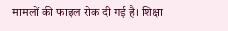मामलों की फाइल रोक दी गई है। शिक्षा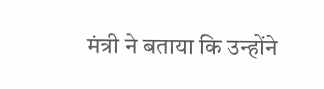मंत्री ने बताया कि उन्होंने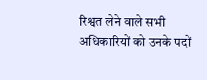रिश्वत लेने वाले सभी अधिकारियों को उनके पदों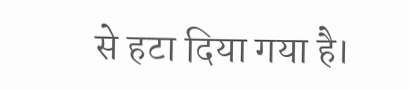से हटा दिया गया है।